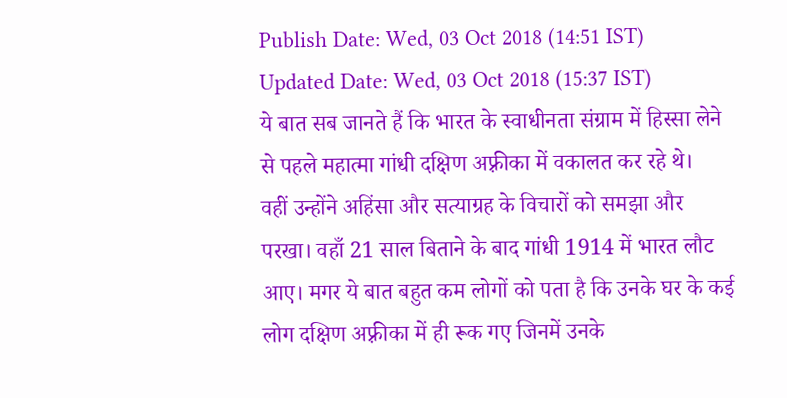Publish Date: Wed, 03 Oct 2018 (14:51 IST)
Updated Date: Wed, 03 Oct 2018 (15:37 IST)
ये बात सब जानते हैं कि भारत के स्वाधीनता संग्राम में हिस्सा लेने से पहले महात्मा गांधी दक्षिण अफ़्रीका में वकालत कर रहे थे।
वहीं उन्होंने अहिंसा और सत्याग्रह के विचारों को समझा और परखा। वहाँ 21 साल बिताने के बाद गांधी 1914 में भारत लौट आए। मगर ये बात बहुत कम लोगों को पता है कि उनके घर के कई लोग दक्षिण अफ़्रीका में ही रूक गए जिनमें उनके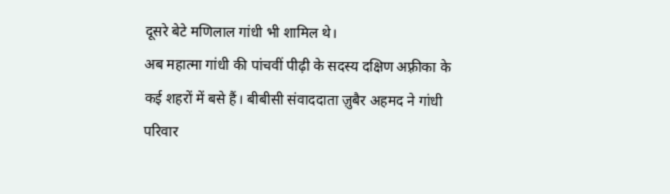दूसरे बेटे मणिलाल गांधी भी शामिल थे।
अब महात्मा गांधी की पांचवीं पीढ़ी के सदस्य दक्षिण अफ़्रीका के कई शहरों में बसे हैं। बीबीसी संवाददाता ज़ुबैर अहमद ने गांधी परिवार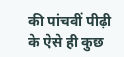की पांचवीं पीढ़ी के ऐसे ही कुछ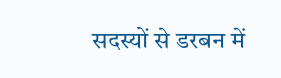सदस्यों से डरबन में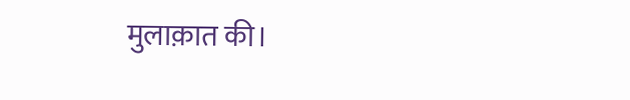मुलाक़ात की।